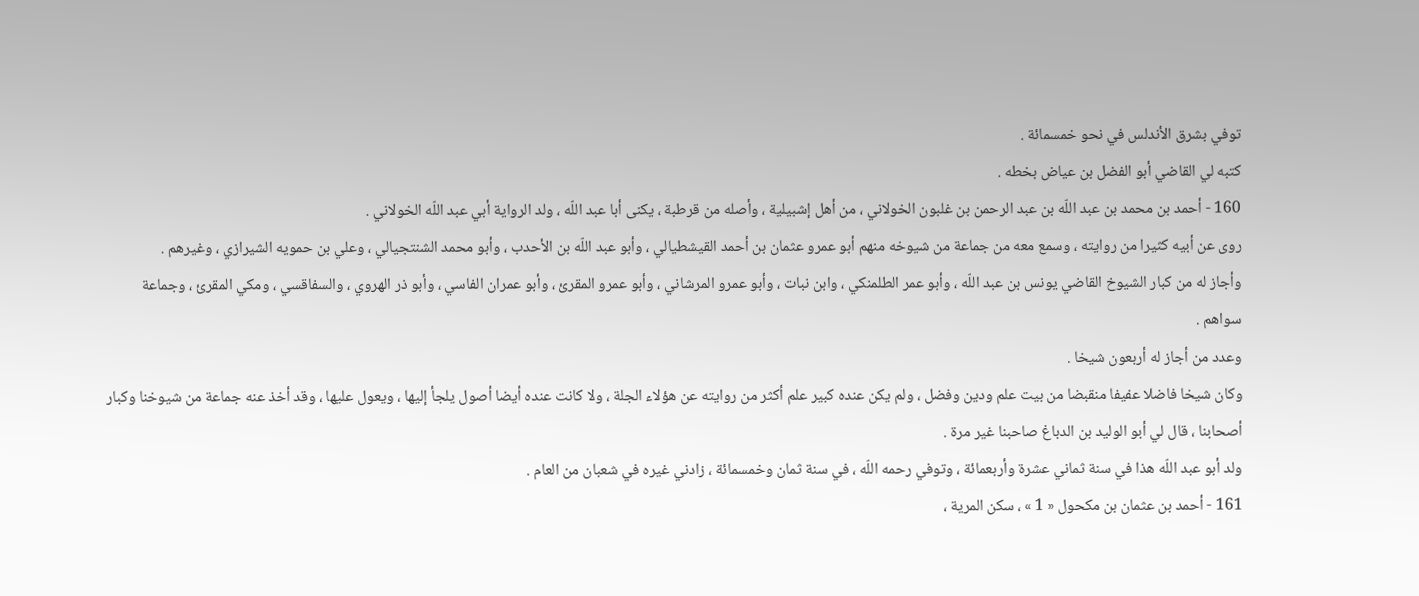توفي بشرق الأندلس في نحو خمسمائة .
كتبه لي القاضي أبو الفضل بن عياض بخطه .
160 - أحمد بن محمد بن عبد اللّه بن عبد الرحمن بن غلبون الخولاني ، من أهل إشبيلية ، وأصله من قرطبة ، يكنى أبا عبد اللّه ، ولد الرواية أبي عبد اللّه الخولاني .
روى عن أبيه كثيرا من روايته ، وسمع معه من جماعة من شيوخه منهم أبو عمرو عثمان بن أحمد القيشطيالي ، وأبو عبد اللّه بن الأحدب ، وأبو محمد الشنتجيالي ، وعلي بن حمويه الشيرازي ، وغيرهم .
وأجاز له من كبار الشيوخ القاضي يونس بن عبد اللّه ، وأبو عمر الطلمنكي ، وابن نبات ، وأبو عمرو المرشاني ، وأبو عمرو المقرئ ، وأبو عمران الفاسي ، وأبو ذر الهروي ، والسفاقسي ، ومكي المقرئ ، وجماعة سواهم .
وعدد من أجاز له أربعون شيخا .
وكان شيخا فاضلا عفيفا منقبضا من بيت علم ودين وفضل ، ولم يكن عنده كبير علم أكثر من روايته عن هؤلاء الجلة ، ولا كانت عنده أيضا أصول يلجأ إليها ، ويعول عليها ، وقد أخذ عنه جماعة من شيوخنا وكبار أصحابنا ، قال لي أبو الوليد بن الدباغ صاحبنا غير مرة .
ولد أبو عبد اللّه هذا في سنة ثماني عشرة وأربعمائة ، وتوفي رحمه اللّه ، في سنة ثمان وخمسمائة ، زادني غيره في شعبان من العام .
161 - أحمد بن عثمان بن مكحول « 1 » ، سكن المرية ،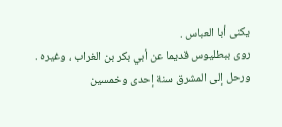يكنى أبا العباس .
روى ببطليوس قديما عن أبي بكر بن الغراب ، وغيره .
ورحل إلى المشرق سنة إحدى وخمسين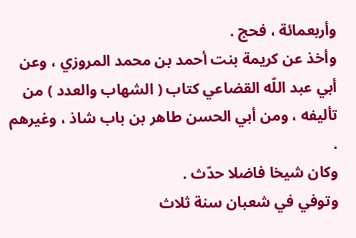وأربعمائة ، فحج .
وأخذ عن كريمة بنت أحمد بن محمد المروزي ، وعن أبي عبد اللّه القضاعي كتاب ( الشهاب والعدد ) من تأليفه ، ومن أبي الحسن طاهر بن باب شاذ ، وغيرهم .
وكان شيخا فاضلا حدّث .
وتوفي في شعبان سنة ثلاث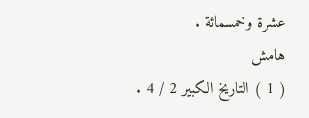عشرة وخمسمائة .
هامش
( 1 ) التاريخ الكبير 2 / 4 .